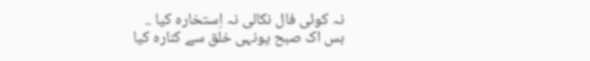نہ کوئی فال نکالی نہ اِستخارہ کیا ..
بس اک صبح یونہی خلق سے کنارہ کیا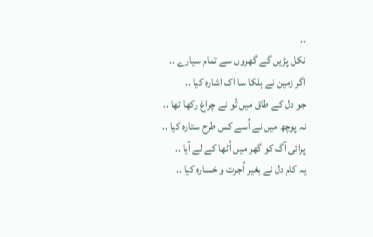..
نکل پڑیں گے گھروں سے تمام سیارے ..
اگر زمین نے ہلکا سا اک اشارہ کیا ..
جو دل کے طاق میں تُو نے چراغ رکھا تھا ..
نہ پوچھ میں نے اُسے کس طرح ستارہ کیا ..
پرائی آگ کو گھر میں اُٹھا کے لے آیا ..
یہ کام دل نے بغیر اُجرت و خسارہ کیا ..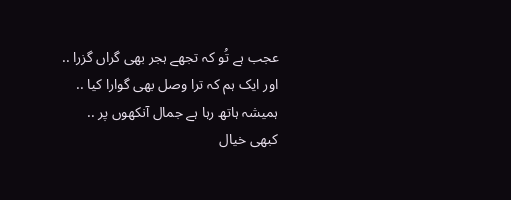عجب ہے تُو کہ تجھے ہجر بھی گراں گزرا ..
اور ایک ہم کہ ترا وصل بھی گوارا کیا ..
ہمیشہ ہاتھ رہا ہے جمال آنکھوں پر ..
کبھی خیال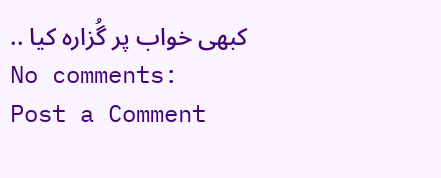کبھی خواب پر گُزارہ کیا ..
No comments:
Post a Comment